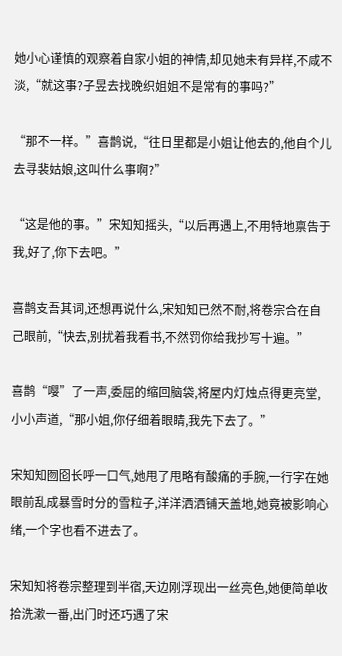她小心谨慎的观察着自家小姐的神情,却见她未有异样,不咸不淡,“就这事?子昱去找晚织姐姐不是常有的事吗?”

“那不一样。”喜鹊说,“往日里都是小姐让他去的,他自个儿去寻裴姑娘,这叫什么事啊?”

“这是他的事。”宋知知摇头,“以后再遇上,不用特地禀告于我,好了,你下去吧。”

喜鹊支吾其词,还想再说什么,宋知知已然不耐,将卷宗合在自己眼前,“快去,别扰着我看书,不然罚你给我抄写十遍。”

喜鹊“嘤”了一声,委屈的缩回脑袋,将屋内灯烛点得更亮堂,小小声道,“那小姐,你仔细着眼睛,我先下去了。”

宋知知囫囵长呼一口气,她甩了甩略有酸痛的手腕,一行字在她眼前乱成暴雪时分的雪粒子,洋洋洒洒铺天盖地,她竟被影响心绪,一个字也看不进去了。

宋知知将卷宗整理到半宿,天边刚浮现出一丝亮色,她便简单收拾洗漱一番,出门时还巧遇了宋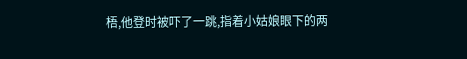梧,他登时被吓了一跳,指着小姑娘眼下的两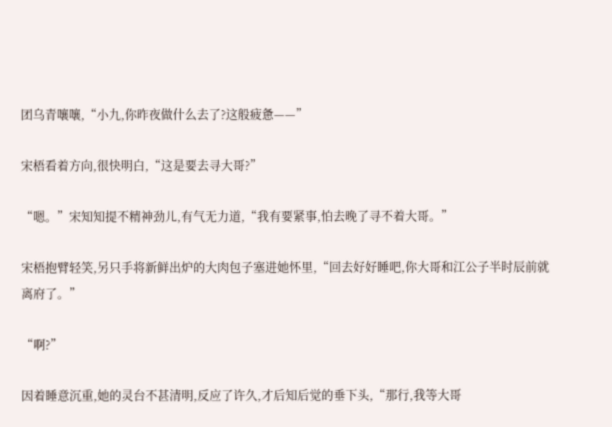团乌青嚷嚷,“小九,你昨夜做什么去了?这般疲惫——”

宋梧看着方向,很快明白,“这是要去寻大哥?”

“嗯。”宋知知提不精神劲儿,有气无力道,“我有要紧事,怕去晚了寻不着大哥。”

宋梧抱臂轻笑,另只手将新鲜出炉的大肉包子塞进她怀里,“回去好好睡吧,你大哥和江公子半时辰前就离府了。”

“啊?”

因着睡意沉重,她的灵台不甚清明,反应了许久,才后知后觉的垂下头,“那行,我等大哥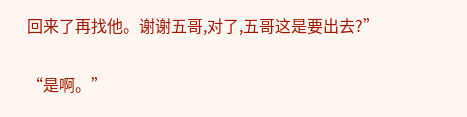回来了再找他。谢谢五哥,对了,五哥这是要出去?”

“是啊。”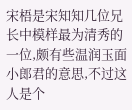宋梧是宋知知几位兄长中模样最为清秀的一位,颇有些温润玉面小郎君的意思,不过这人是个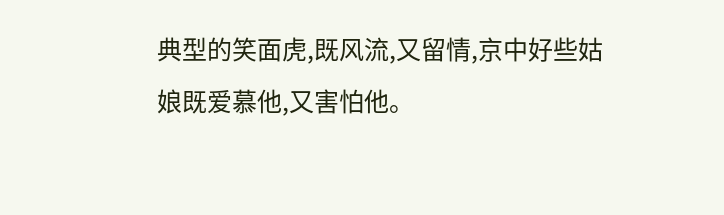典型的笑面虎,既风流,又留情,京中好些姑娘既爱慕他,又害怕他。